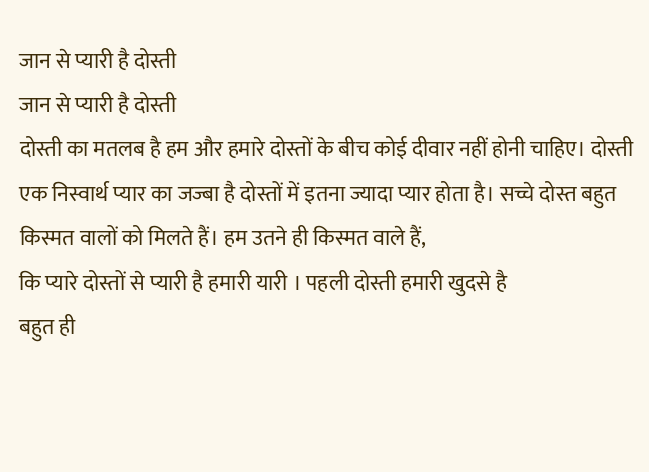जान से प्यारी है दोस्ती
जान से प्यारी है दोस्ती
दोस्ती का मतलब है हम और हमारे दोस्तों के बीच कोई दीवार नहीं होनी चाहिए। दोस्ती एक निस्वार्थ प्यार का जज्बा है दोस्तों में इतना ज्यादा प्यार होता है। सच्चे दोस्त बहुत किस्मत वालों को मिलते हैं। हम उतने ही किस्मत वाले हैं,
कि प्यारे दोस्तों से प्यारी है हमारी यारी । पहली दोस्ती हमारी खुदसे है
बहुत ही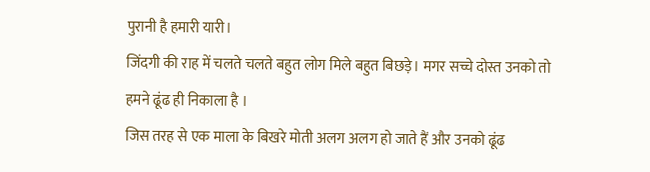पुरानी है हमारी यारी।
जिंदगी की राह में चलते चलते बहुत लोग मिले बहुत बिछड़े। मगर सच्चे दोस्त उनको तो हमने ढूंढ ही निकाला है ।
जिस तरह से एक माला के बिखरे मोती अलग अलग हो जाते हैं और उनको ढूंढ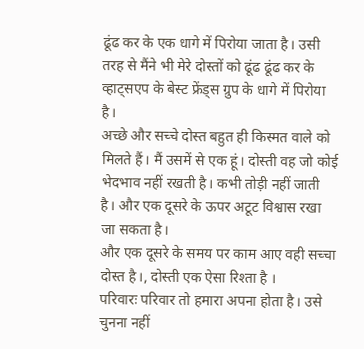ढूंढ कर के एक धागे में पिरोया जाता है। उसी तरह से मैंने भी मेरे दोस्तों को ढूंढ ढूंढ कर के व्हाट्सएप के बेस्ट फ्रेंड्स ग्रुप के धागे में पिरोया है।
अच्छे और सच्चे दोस्त बहुत ही किस्मत वाले को मिलते हैं। मैं उसमें से एक हूं। दोस्ती वह जो कोई भेदभाव नहीं रखती है। कभी तोड़ी नहीं जाती है। और एक दूसरे के ऊपर अटूट विश्वास रखा जा सकता है।
और एक दूसरे के समय पर काम आए वही सच्चा दोस्त है।, दोस्ती एक ऐसा रिश्ता है ।
परिवारः परिवार तो हमारा अपना होता है। उसे चुनना नहीं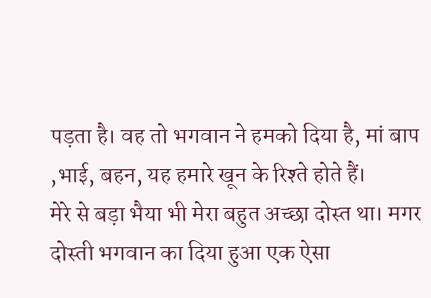पड़ता है। वह तो भगवान ने हमको दिया है, मां बाप ,भाई, बहन, यह हमारे खून के रिश्ते होते हैं।
मेरे से बड़ा भैया भी मेरा बहुत अच्छा दोस्त था। मगर दोस्ती भगवान का दिया हुआ एक ऐसा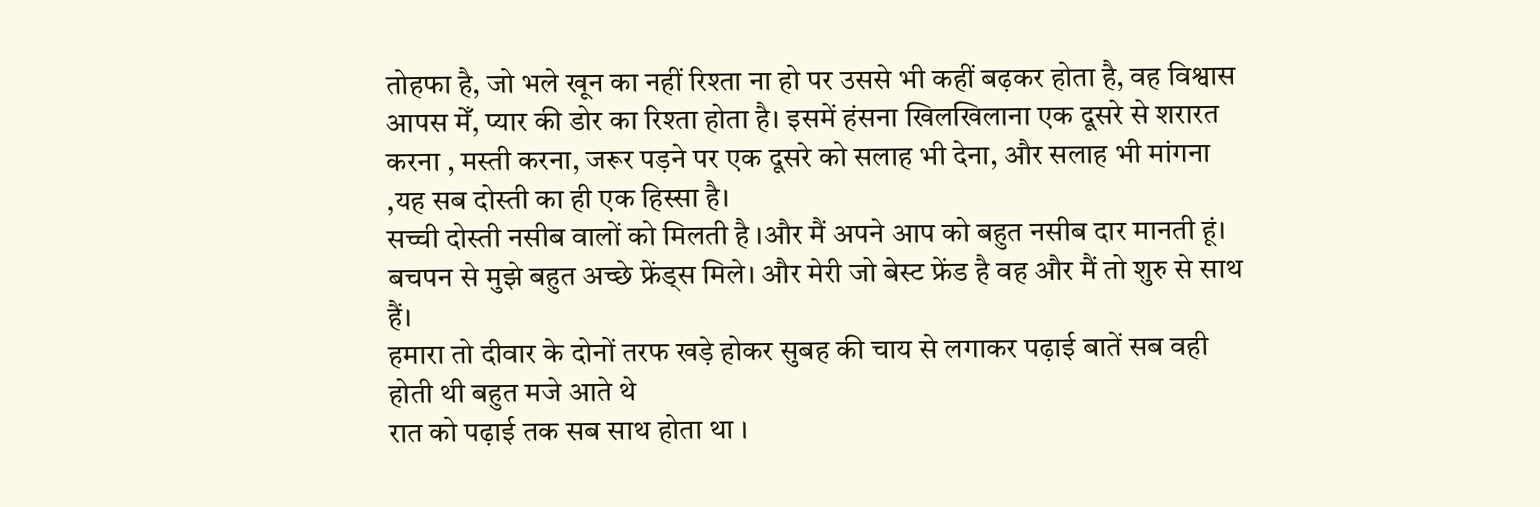तोहफा है, जो भले खून का नहीं रिश्ता ना हो पर उससे भी कहीं बढ़कर होता है, वह विश्वास आपस मेँ, प्यार की डोर का रिश्ता होता है। इसमें हंसना खिलखिलाना एक दूसरे से शरारत करना , मस्ती करना, जरूर पड़ने पर एक दूसरे को सलाह भी देना, और सलाह भी मांगना ,यह सब दोस्ती का ही एक हिस्सा है।
सच्ची दोस्ती नसीब वालों को मिलती है ।और मैं अपने आप को बहुत नसीब दार मानती हूं।
बचपन से मुझे बहुत अच्छे फ्रेंड्स मिले। और मेरी जो बेस्ट फ्रेंड है वह और मैं तो शुरु से साथ हैं।
हमारा तो दीवार के दोनों तरफ खड़े होकर सुबह की चाय से लगाकर पढ़ाई बातें सब वही होती थी बहुत मजे आते थे
रात को पढ़ाई तक सब साथ होता था ।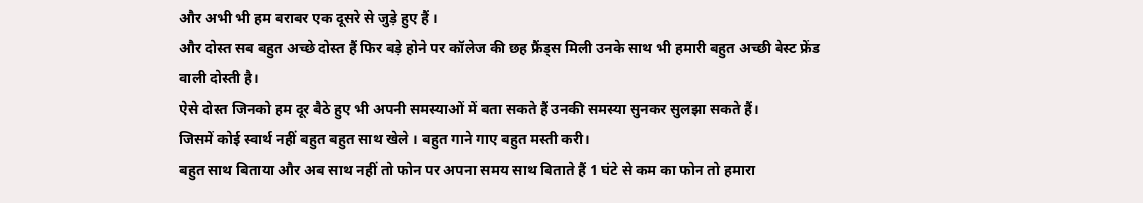और अभी भी हम बराबर एक दूसरे से जुड़े हुए हैं ।
और दोस्त सब बहुत अच्छे दोस्त हैं फिर बड़े होने पर कॉलेज की छह फ्रैंड्स मिली उनके साथ भी हमारी बहुत अच्छी बेस्ट फ्रेंड वाली दोस्ती है।
ऐसे दोस्त जिनको हम दूर बैठे हुए भी अपनी समस्याओं में बता सकते हैं उनकी समस्या सुनकर सुलझा सकते हैं।
जिसमें कोई स्वार्थ नहीं बहुत बहुत साथ खेले । बहुत गाने गाए बहुत मस्ती करी।
बहुत साथ बिताया और अब साथ नहीं तो फोन पर अपना समय साथ बिताते हैं 1 घंटे से कम का फोन तो हमारा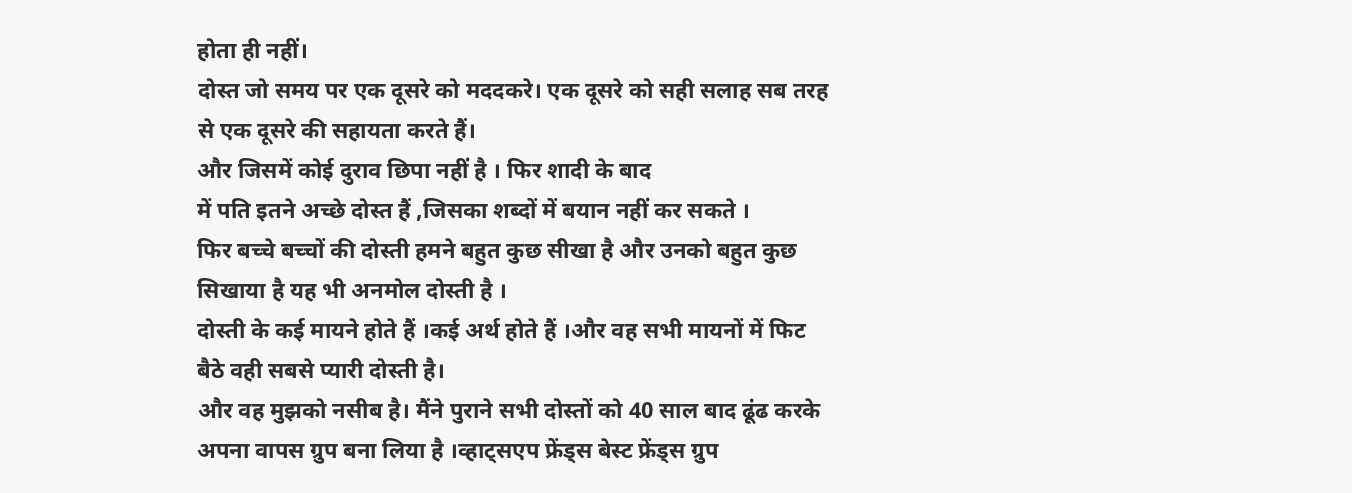होता ही नहीं।
दोस्त जो समय पर एक दूसरे को मददकरे। एक दूसरे को सही सलाह सब तरह से एक दूसरे की सहायता करते हैं।
और जिसमें कोई दुराव छिपा नहीं है । फिर शादी के बाद
में पति इतने अच्छे दोस्त हैं ,जिसका शब्दों में बयान नहीं कर सकते ।
फिर बच्चे बच्चों की दोस्ती हमने बहुत कुछ सीखा है और उनको बहुत कुछ सिखाया है यह भी अनमोल दोस्ती है ।
दोस्ती के कई मायने होते हैं ।कई अर्थ होते हैं ।और वह सभी मायनों में फिट बैठे वही सबसे प्यारी दोस्ती है।
और वह मुझको नसीब है। मैंने पुराने सभी दोस्तों को 40 साल बाद ढूंढ करके अपना वापस ग्रुप बना लिया है ।व्हाट्सएप फ्रेंड्स बेस्ट फ्रेंड्स ग्रुप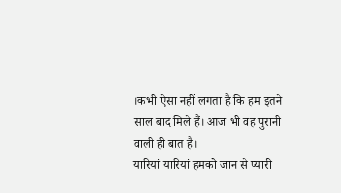।कभी ऐसा नहीं लगता है कि हम इतने साल बाद मिले हैं। आज भी वह पुरानी वाली ही बात है।
यारियां यारियां हमको जान से प्यारी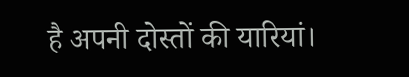है अपनी दोस्तों की यारियां।